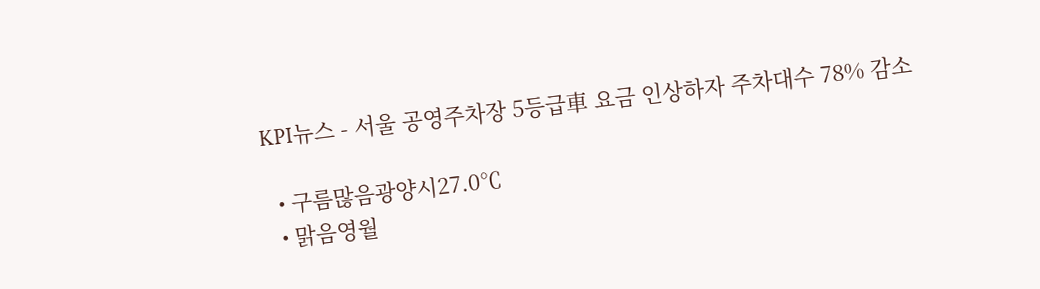KPI뉴스 - 서울 공영주차장 5등급車 요금 인상하자 주차대수 78% 감소

  • 구름많음광양시27.0℃
  • 맑음영월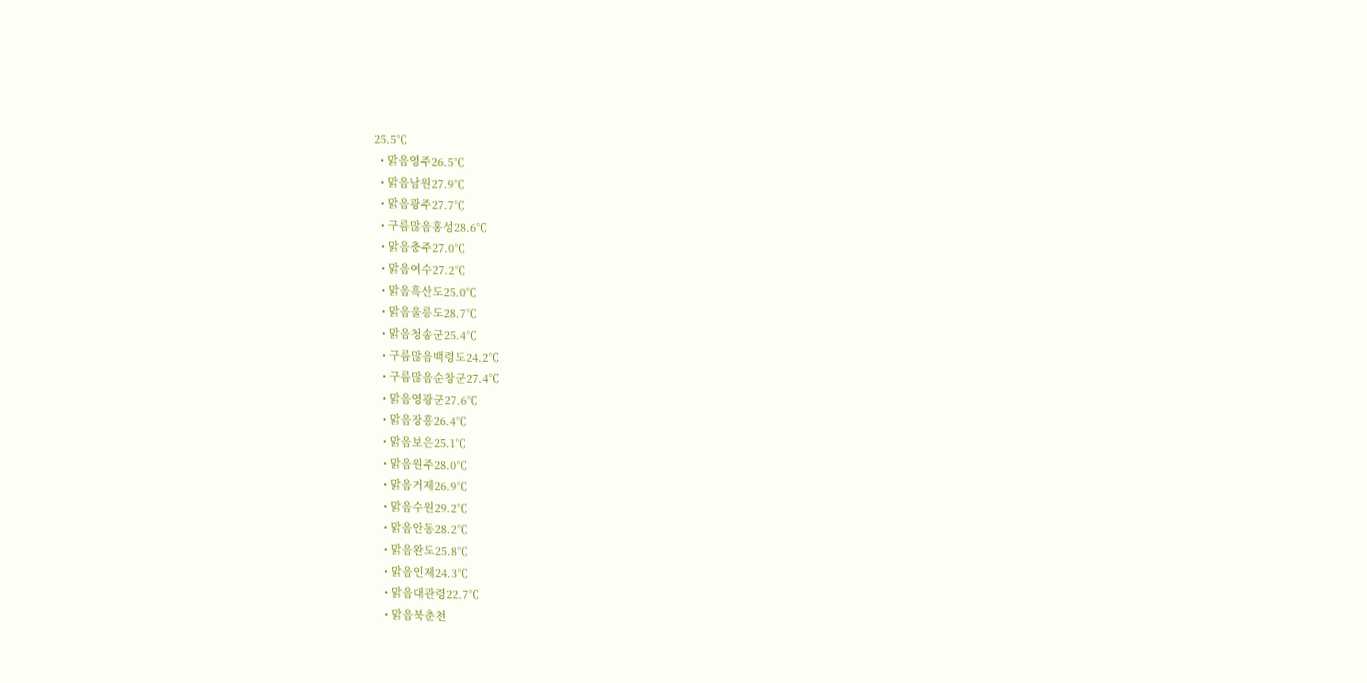25.5℃
  • 맑음영주26.5℃
  • 맑음남원27.9℃
  • 맑음광주27.7℃
  • 구름많음홍성28.6℃
  • 맑음충주27.0℃
  • 맑음여수27.2℃
  • 맑음흑산도25.0℃
  • 맑음울릉도28.7℃
  • 맑음청송군25.4℃
  • 구름많음백령도24.2℃
  • 구름많음순창군27.4℃
  • 맑음영광군27.6℃
  • 맑음장흥26.4℃
  • 맑음보은25.1℃
  • 맑음원주28.0℃
  • 맑음거제26.9℃
  • 맑음수원29.2℃
  • 맑음안동28.2℃
  • 맑음완도25.8℃
  • 맑음인제24.3℃
  • 맑음대관령22.7℃
  • 맑음북춘천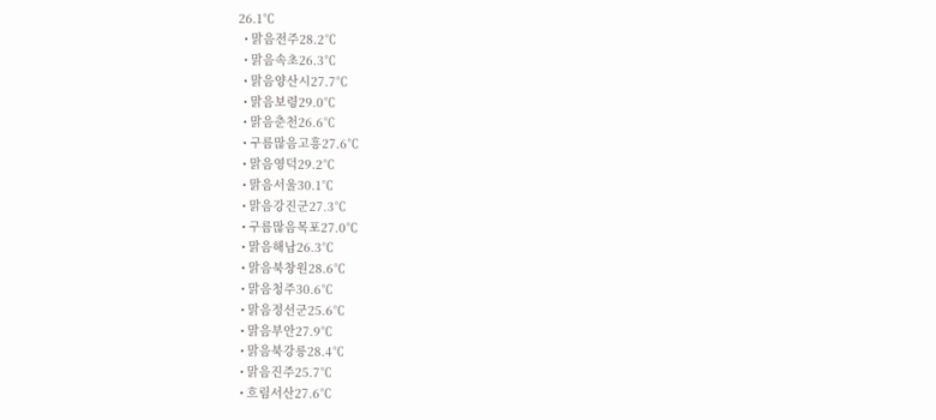26.1℃
  • 맑음전주28.2℃
  • 맑음속초26.3℃
  • 맑음양산시27.7℃
  • 맑음보령29.0℃
  • 맑음춘천26.6℃
  • 구름많음고흥27.6℃
  • 맑음영덕29.2℃
  • 맑음서울30.1℃
  • 맑음강진군27.3℃
  • 구름많음목포27.0℃
  • 맑음해남26.3℃
  • 맑음북창원28.6℃
  • 맑음청주30.6℃
  • 맑음정선군25.6℃
  • 맑음부안27.9℃
  • 맑음북강릉28.4℃
  • 맑음진주25.7℃
  • 흐림서산27.6℃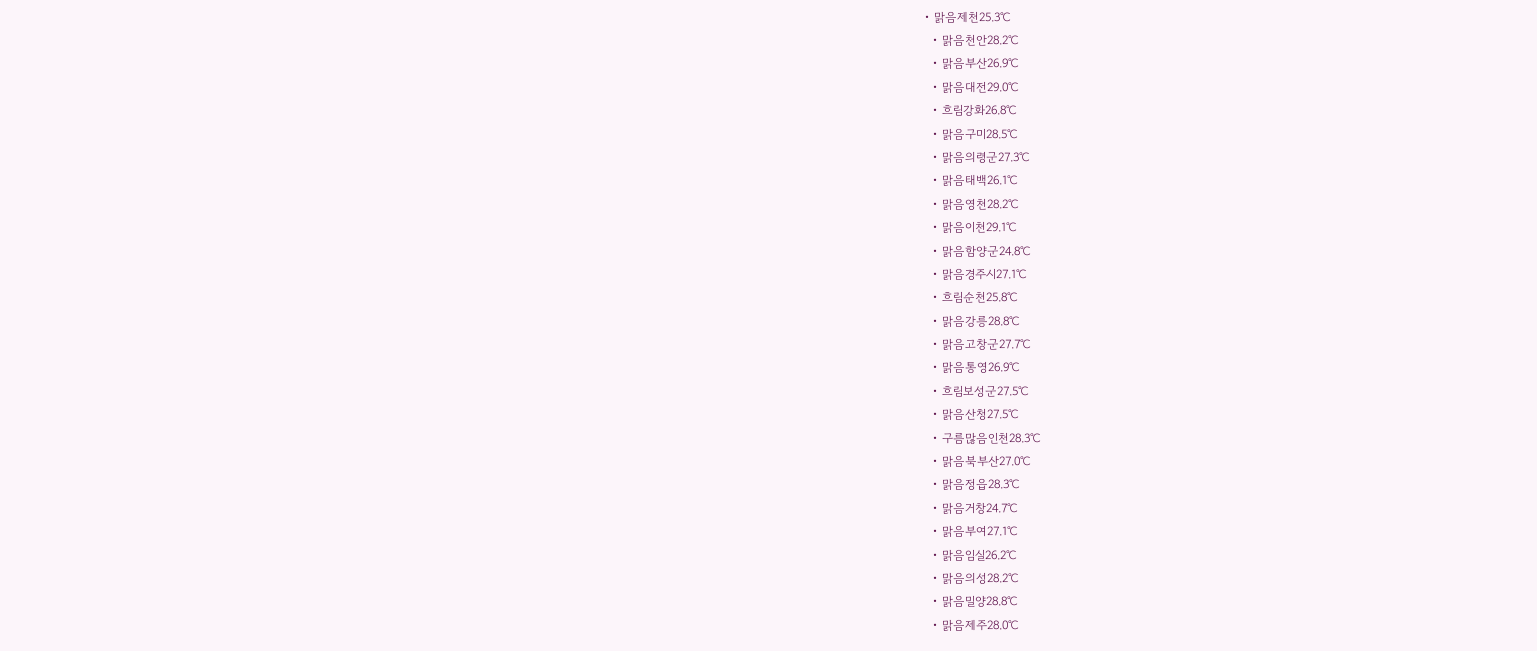• 맑음제천25.3℃
  • 맑음천안28.2℃
  • 맑음부산26.9℃
  • 맑음대전29.0℃
  • 흐림강화26.8℃
  • 맑음구미28.5℃
  • 맑음의령군27.3℃
  • 맑음태백26.1℃
  • 맑음영천28.2℃
  • 맑음이천29.1℃
  • 맑음함양군24.8℃
  • 맑음경주시27.1℃
  • 흐림순천25.8℃
  • 맑음강릉28.8℃
  • 맑음고창군27.7℃
  • 맑음통영26.9℃
  • 흐림보성군27.5℃
  • 맑음산청27.5℃
  • 구름많음인천28.3℃
  • 맑음북부산27.0℃
  • 맑음정읍28.3℃
  • 맑음거창24.7℃
  • 맑음부여27.1℃
  • 맑음임실26.2℃
  • 맑음의성28.2℃
  • 맑음밀양28.8℃
  • 맑음제주28.0℃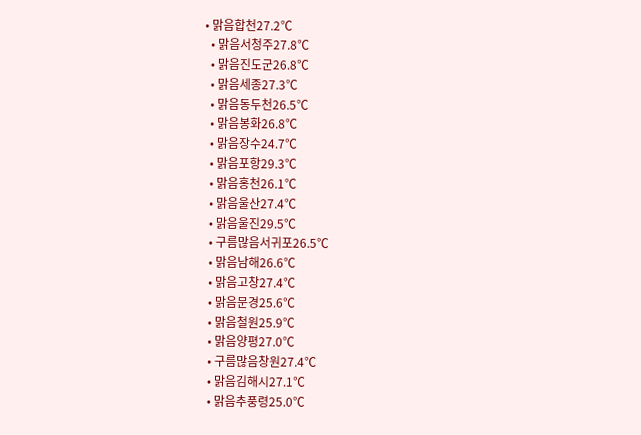• 맑음합천27.2℃
  • 맑음서청주27.8℃
  • 맑음진도군26.8℃
  • 맑음세종27.3℃
  • 맑음동두천26.5℃
  • 맑음봉화26.8℃
  • 맑음장수24.7℃
  • 맑음포항29.3℃
  • 맑음홍천26.1℃
  • 맑음울산27.4℃
  • 맑음울진29.5℃
  • 구름많음서귀포26.5℃
  • 맑음남해26.6℃
  • 맑음고창27.4℃
  • 맑음문경25.6℃
  • 맑음철원25.9℃
  • 맑음양평27.0℃
  • 구름많음창원27.4℃
  • 맑음김해시27.1℃
  • 맑음추풍령25.0℃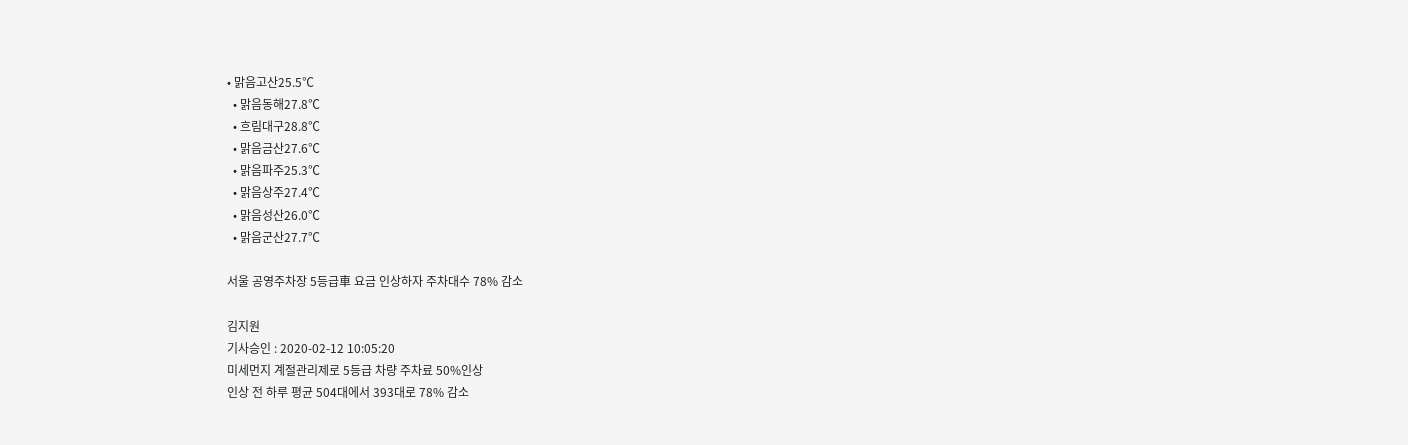• 맑음고산25.5℃
  • 맑음동해27.8℃
  • 흐림대구28.8℃
  • 맑음금산27.6℃
  • 맑음파주25.3℃
  • 맑음상주27.4℃
  • 맑음성산26.0℃
  • 맑음군산27.7℃

서울 공영주차장 5등급車 요금 인상하자 주차대수 78% 감소

김지원
기사승인 : 2020-02-12 10:05:20
미세먼지 계절관리제로 5등급 차량 주차료 50%인상
인상 전 하루 평균 504대에서 393대로 78% 감소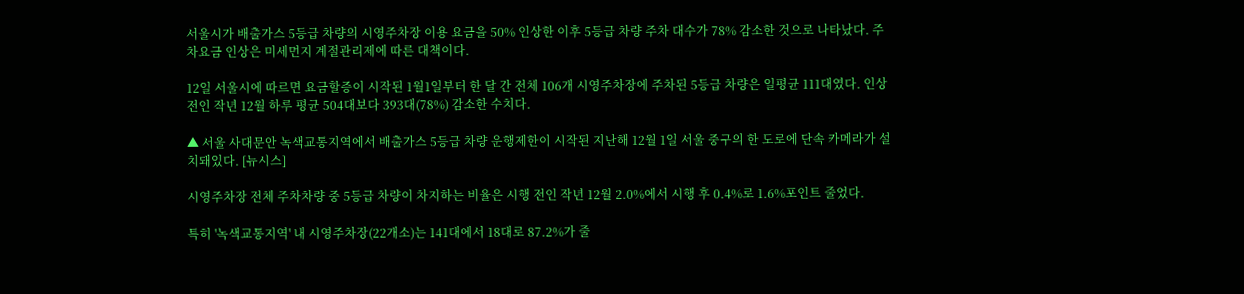서울시가 배출가스 5등급 차량의 시영주차장 이용 요금을 50% 인상한 이후 5등급 차량 주차 대수가 78% 감소한 것으로 나타났다. 주차요금 인상은 미세먼지 계절관리제에 따른 대책이다.

12일 서울시에 따르면 요금할증이 시작된 1월1일부터 한 달 간 전체 106개 시영주차장에 주차된 5등급 차량은 일평균 111대였다. 인상 전인 작년 12월 하루 평균 504대보다 393대(78%) 감소한 수치다.

▲ 서울 사대문안 녹색교통지역에서 배출가스 5등급 차량 운행제한이 시작된 지난해 12월 1일 서울 중구의 한 도로에 단속 카메라가 설치돼있다. [뉴시스]

시영주차장 전체 주차차량 중 5등급 차량이 차지하는 비율은 시행 전인 작년 12월 2.0%에서 시행 후 0.4%로 1.6%포인트 줄었다.

특히 '녹색교통지역' 내 시영주차장(22개소)는 141대에서 18대로 87.2%가 줄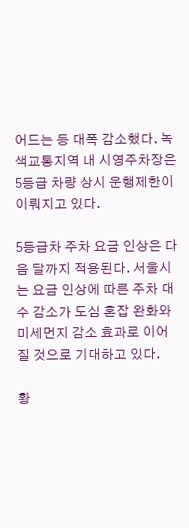어드는 등 대폭 감소했다. 녹색교통지역 내 시영주차장은 5등급 차량 상시 운행제한이 이뤄지고 있다.

5등급차 주차 요금 인상은 다음 달까지 적용된다. 서울시는 요금 인상에 따른 주차 대수 감소가 도심 혼잡 완화와 미세먼지 감소 효과로 이어질 것으로 기대하고 있다.

황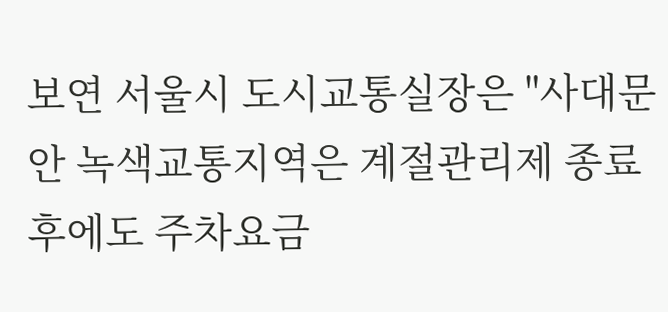보연 서울시 도시교통실장은 "사대문 안 녹색교통지역은 계절관리제 종료 후에도 주차요금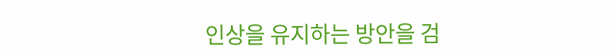인상을 유지하는 방안을 검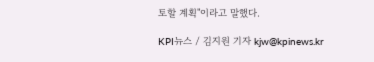토할 계획"이라고 말했다.

KPI뉴스 / 김지원 기자 kjw@kpinews.kr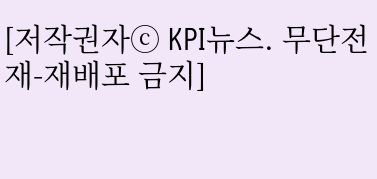[저작권자ⓒ KPI뉴스. 무단전재-재배포 금지]